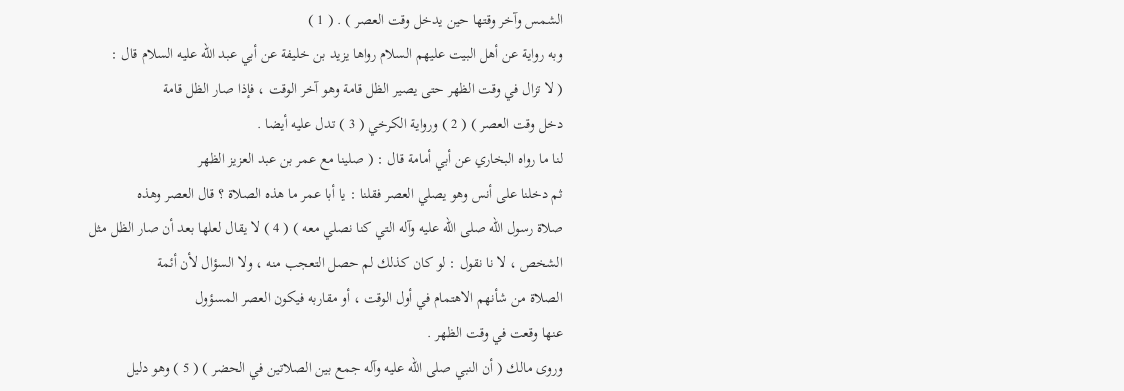الشمس وآخر وقتها حين يدخل وقت العصر ) . ( 1 )
وبه رواية عن أهل البيت عليهم السلام رواها يزيد بن خليفة عن أبي عبد الله عليه السلام قال :
( لا تزال في وقت الظهر حتى يصير الظل قامة وهو آخر الوقت ، فإذا صار الظل قامة
دخل وقت العصر ) ( 2 ) ورواية الكرخي ( 3 ) تدل عليه أيضا .
لنا ما رواه البخاري عن أبي أمامة قال : ( صلينا مع عمر بن عبد العزيز الظهر
ثم دخلنا على أنس وهو يصلي العصر فقلنا : يا أبا عمر ما هذه الصلاة ؟ قال العصر وهذه
صلاة رسول الله صلى الله عليه وآله التي كنا نصلي معه ) ( 4 ) لا يقال لعلها بعد أن صار الظل مثل
الشخص ، لا نا نقول : لو كان كذلك لم حصل التعجب منه ، ولا السؤال لأن أئمة
الصلاة من شأنهم الاهتمام في أول الوقت ، أو مقاربه فيكون العصر المسؤول
عنها وقعت في وقت الظهر .
وروى مالك ( أن النبي صلى الله عليه وآله جمع بين الصلاتين في الحضر ) ( 5 ) وهو دليل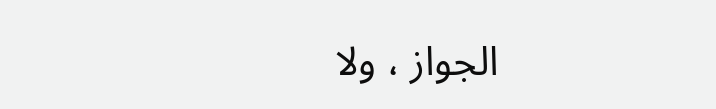الجواز ، ولا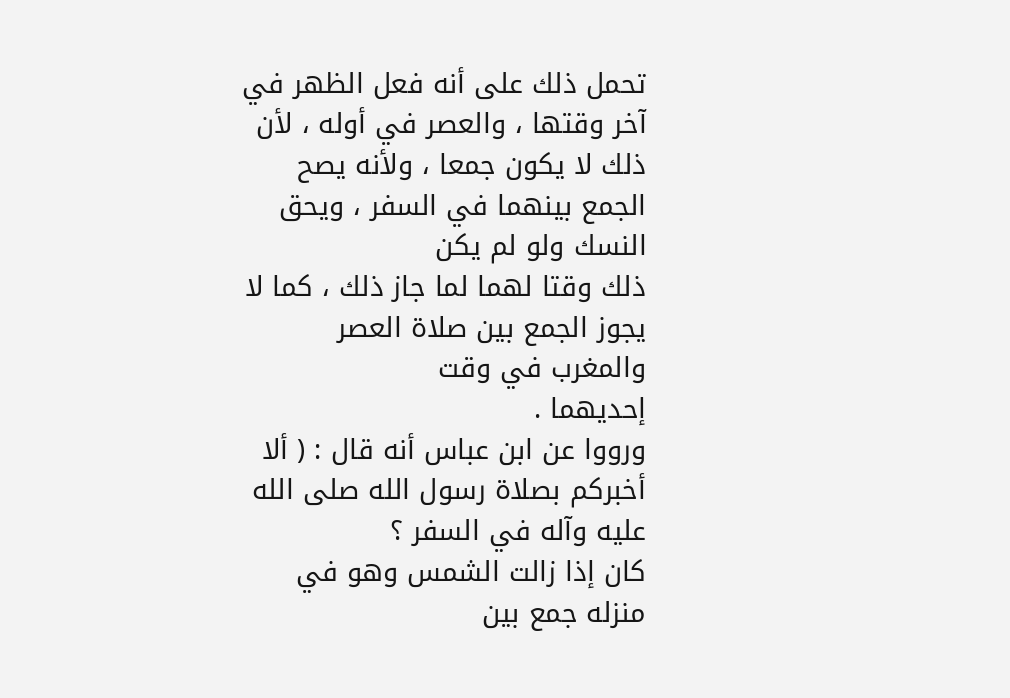تحمل ذلك على أنه فعل الظهر في آخر وقتها ، والعصر في أوله ، لأن
ذلك لا يكون جمعا ، ولأنه يصح الجمع بينهما في السفر ، ويحق النسك ولو لم يكن
ذلك وقتا لهما لما جاز ذلك ، كما لا يجوز الجمع بين صلاة العصر والمغرب في وقت
إحديهما .
ورووا عن ابن عباس أنه قال : ( ألا أخبركم بصلاة رسول الله صلى الله عليه وآله في السفر ؟
كان إذا زالت الشمس وهو في منزله جمع بين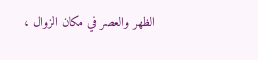الظهر والعصر في مكان الزوال ،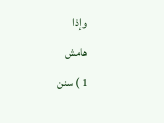وإذا
هامش
1 ) سنن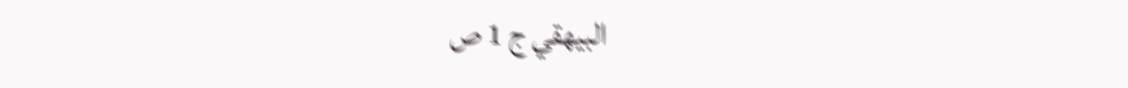البيهقي ج 1 ص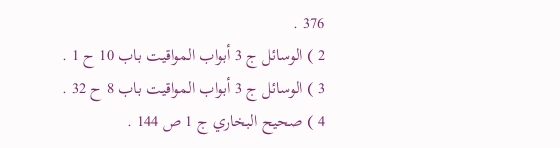376 .
2 ) الوسائل ج 3 أبواب المواقيت باب 10 ح 1 .
3 ) الوسائل ج 3 أبواب المواقيت باب 8 ح 32 .
4 ) صحيح البخاري ج 1 ص 144 .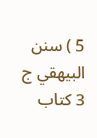5 ) سنن البيهقي ج 3 كتاب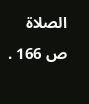الصلاة ص 166 .